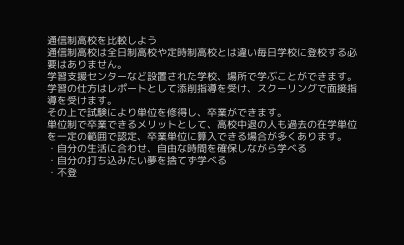通信制高校を比較しよう
通信制高校は全日制高校や定時制高校とは違い毎日学校に登校する必要はありません。
学習支援センターなど設置された学校、場所で学ぶことができます。
学習の仕方はレポートとして添削指導を受け、スクーリングで面接指導を受けます。
その上で試験により単位を修得し、卒業ができます。
単位制で卒業できるメリットとして、高校中退の人も過去の在学単位を一定の範囲で認定、卒業単位に算入できる場合が多くあります。
・自分の生活に合わせ、自由な時間を確保しながら学べる
・自分の打ち込みたい夢を捨てず学べる
・不登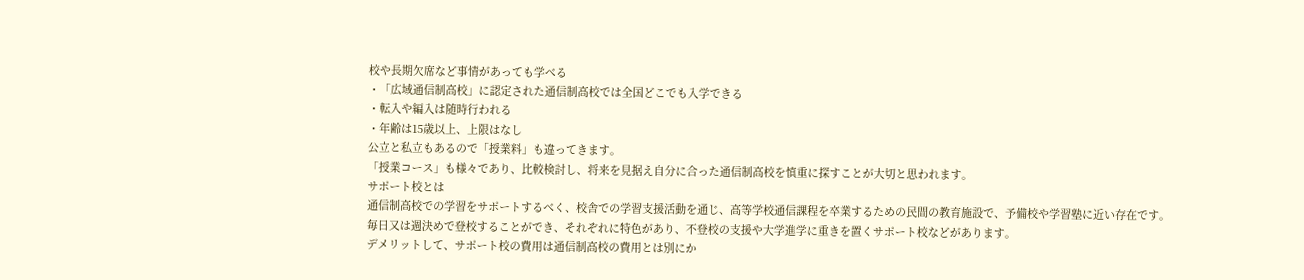校や長期欠席など事情があっても学べる
・「広域通信制高校」に認定された通信制高校では全国どこでも入学できる
・転入や編入は随時行われる
・年齢は15歳以上、上限はなし
公立と私立もあるので「授業料」も違ってきます。
「授業コース」も様々であり、比較検討し、将来を見据え自分に合った通信制高校を慎重に探すことが大切と思われます。
サポート校とは
通信制高校での学習をサポートするべく、校舎での学習支援活動を通じ、高等学校通信課程を卒業するための民間の教育施設で、予備校や学習塾に近い存在です。
毎日又は週決めで登校することができ、それぞれに特色があり、不登校の支援や大学進学に重きを置くサポート校などがあります。
デメリットして、サポート校の費用は通信制高校の費用とは別にか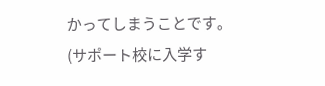かってしまうことです。
(サポート校に入学す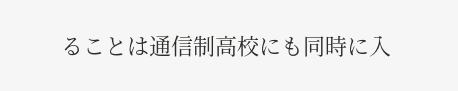ることは通信制高校にも同時に入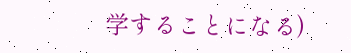学することになる)